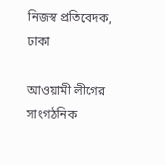নিজস্ব প্রতিবেদক, ঢাকা

আওয়ামী লীগের সাংগঠনিক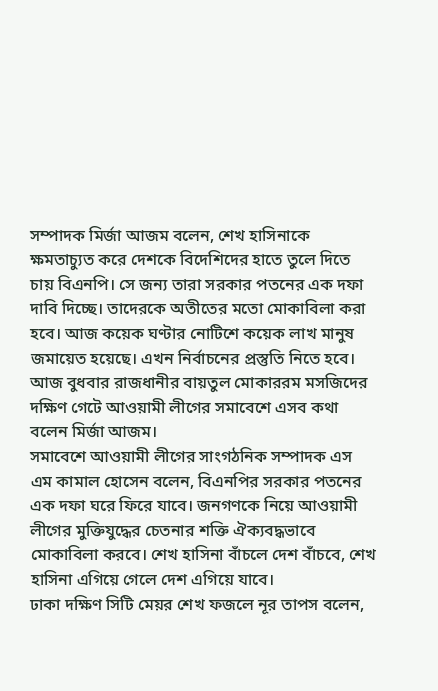সম্পাদক মির্জা আজম বলেন, শেখ হাসিনাকে ক্ষমতাচ্যুত করে দেশকে বিদেশিদের হাতে তুলে দিতে চায় বিএনপি। সে জন্য তারা সরকার পতনের এক দফা দাবি দিচ্ছে। তাদেরকে অতীতের মতো মোকাবিলা করা হবে। আজ কয়েক ঘণ্টার নোটিশে কয়েক লাখ মানুষ জমায়েত হয়েছে। এখন নির্বাচনের প্রস্তুতি নিতে হবে। আজ বুধবার রাজধানীর বায়তুল মোকাররম মসজিদের দক্ষিণ গেটে আওয়ামী লীগের সমাবেশে এসব কথা বলেন মির্জা আজম।
সমাবেশে আওয়ামী লীগের সাংগঠনিক সম্পাদক এস এম কামাল হোসেন বলেন, বিএনপির সরকার পতনের এক দফা ঘরে ফিরে যাবে। জনগণকে নিয়ে আওয়ামী লীগের মুক্তিযুদ্ধের চেতনার শক্তি ঐক্যবদ্ধভাবে মোকাবিলা করবে। শেখ হাসিনা বাঁচলে দেশ বাঁচবে, শেখ হাসিনা এগিয়ে গেলে দেশ এগিয়ে যাবে।
ঢাকা দক্ষিণ সিটি মেয়র শেখ ফজলে নূর তাপস বলেন,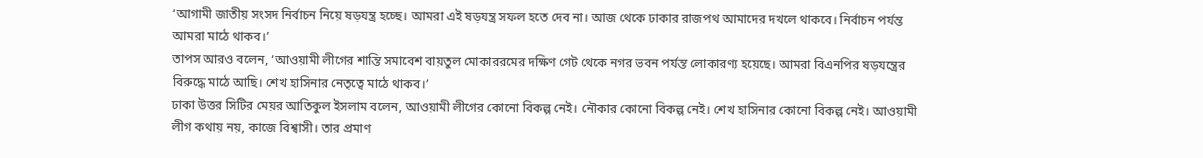‘আগামী জাতীয় সংসদ নির্বাচন নিয়ে ষড়যন্ত্র হচ্ছে। আমরা এই ষড়যন্ত্র সফল হতে দেব না। আজ থেকে ঢাকার রাজপথ আমাদের দখলে থাকবে। নির্বাচন পর্যন্ত আমরা মাঠে থাকব।’
তাপস আরও বলেন, ‘আওয়ামী লীগের শান্তি সমাবেশ বায়তুল মোকাররমের দক্ষিণ গেট থেকে নগর ভবন পর্যন্ত লোকারণ্য হয়েছে। আমরা বিএনপির ষড়যন্ত্রের বিরুদ্ধে মাঠে আছি। শেখ হাসিনার নেতৃত্বে মাঠে থাকব।’
ঢাকা উত্তর সিটির মেয়র আতিকুল ইসলাম বলেন, আওয়ামী লীগের কোনো বিকল্প নেই। নৌকার কোনো বিকল্প নেই। শেখ হাসিনার কোনো বিকল্প নেই। আওয়ামী লীগ কথায় নয়, কাজে বিশ্বাসী। তার প্রমাণ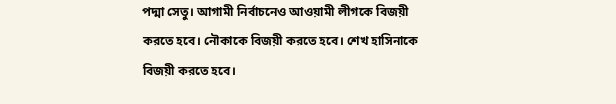পদ্মা সেতু। আগামী নির্বাচনেও আওয়ামী লীগকে বিজয়ী করতে হবে। নৌকাকে বিজয়ী করতে হবে। শেখ হাসিনাকে বিজয়ী করতে হবে।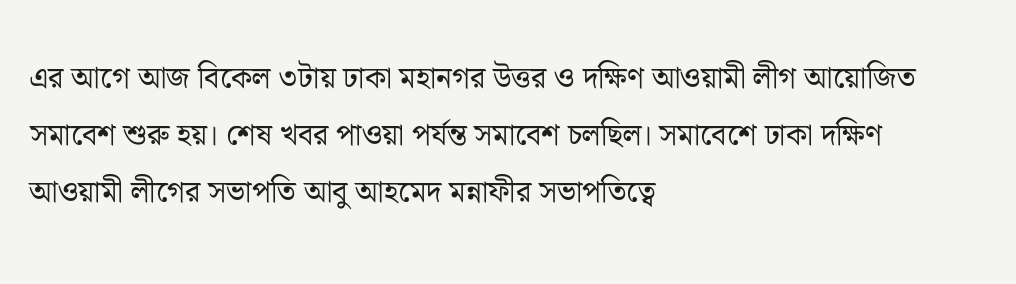এর আগে আজ বিকেল ৩টায় ঢাকা মহানগর উত্তর ও দক্ষিণ আওয়ামী লীগ আয়োজিত সমাবেশ শুরু হয়। শেষ খবর পাওয়া পর্যন্ত সমাবেশ চলছিল। সমাবেশে ঢাকা দক্ষিণ আওয়ামী লীগের সভাপতি আবু আহমেদ মন্নাফীর সভাপতিত্বে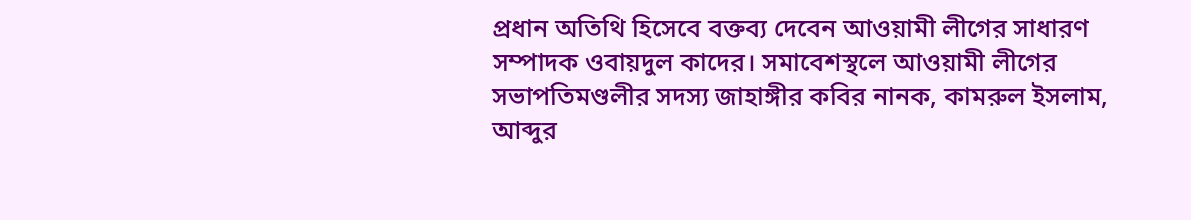প্রধান অতিথি হিসেবে বক্তব্য দেবেন আওয়ামী লীগের সাধারণ সম্পাদক ওবায়দুল কাদের। সমাবেশস্থলে আওয়ামী লীগের সভাপতিমণ্ডলীর সদস্য জাহাঙ্গীর কবির নানক, কামরুল ইসলাম, আব্দুর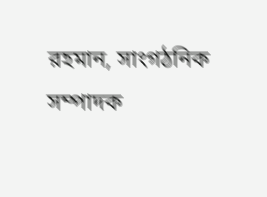রহমান, সাংগঠনিক সম্পাদক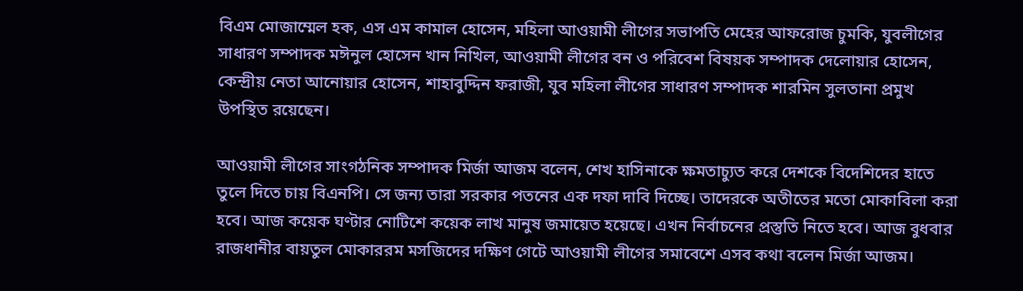বিএম মোজাম্মেল হক, এস এম কামাল হোসেন, মহিলা আওয়ামী লীগের সভাপতি মেহের আফরোজ চুমকি, যুবলীগের সাধারণ সম্পাদক মঈনুল হোসেন খান নিখিল, আওয়ামী লীগের বন ও পরিবেশ বিষয়ক সম্পাদক দেলোয়ার হোসেন, কেন্দ্রীয় নেতা আনোয়ার হোসেন, শাহাবুদ্দিন ফরাজী, যুব মহিলা লীগের সাধারণ সম্পাদক শারমিন সুলতানা প্রমুখ উপস্থিত রয়েছেন।

আওয়ামী লীগের সাংগঠনিক সম্পাদক মির্জা আজম বলেন, শেখ হাসিনাকে ক্ষমতাচ্যুত করে দেশকে বিদেশিদের হাতে তুলে দিতে চায় বিএনপি। সে জন্য তারা সরকার পতনের এক দফা দাবি দিচ্ছে। তাদেরকে অতীতের মতো মোকাবিলা করা হবে। আজ কয়েক ঘণ্টার নোটিশে কয়েক লাখ মানুষ জমায়েত হয়েছে। এখন নির্বাচনের প্রস্তুতি নিতে হবে। আজ বুধবার রাজধানীর বায়তুল মোকাররম মসজিদের দক্ষিণ গেটে আওয়ামী লীগের সমাবেশে এসব কথা বলেন মির্জা আজম।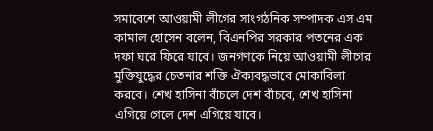সমাবেশে আওয়ামী লীগের সাংগঠনিক সম্পাদক এস এম কামাল হোসেন বলেন, বিএনপির সরকার পতনের এক দফা ঘরে ফিরে যাবে। জনগণকে নিয়ে আওয়ামী লীগের মুক্তিযুদ্ধের চেতনার শক্তি ঐক্যবদ্ধভাবে মোকাবিলা করবে। শেখ হাসিনা বাঁচলে দেশ বাঁচবে, শেখ হাসিনা এগিয়ে গেলে দেশ এগিয়ে যাবে।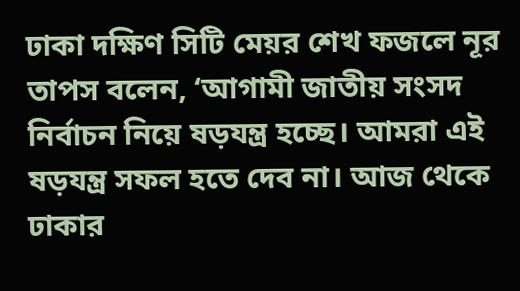ঢাকা দক্ষিণ সিটি মেয়র শেখ ফজলে নূর তাপস বলেন, ‘আগামী জাতীয় সংসদ নির্বাচন নিয়ে ষড়যন্ত্র হচ্ছে। আমরা এই ষড়যন্ত্র সফল হতে দেব না। আজ থেকে ঢাকার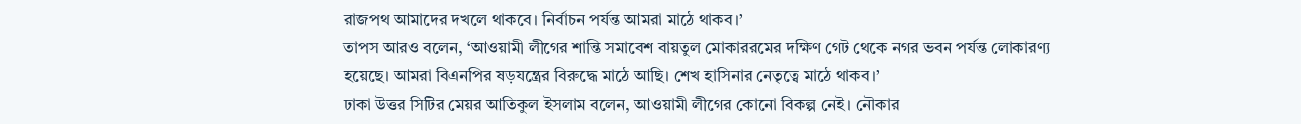রাজপথ আমাদের দখলে থাকবে। নির্বাচন পর্যন্ত আমরা মাঠে থাকব।’
তাপস আরও বলেন, ‘আওয়ামী লীগের শান্তি সমাবেশ বায়তুল মোকাররমের দক্ষিণ গেট থেকে নগর ভবন পর্যন্ত লোকারণ্য হয়েছে। আমরা বিএনপির ষড়যন্ত্রের বিরুদ্ধে মাঠে আছি। শেখ হাসিনার নেতৃত্বে মাঠে থাকব।’
ঢাকা উত্তর সিটির মেয়র আতিকুল ইসলাম বলেন, আওয়ামী লীগের কোনো বিকল্প নেই। নৌকার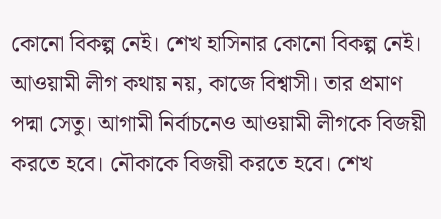কোনো বিকল্প নেই। শেখ হাসিনার কোনো বিকল্প নেই। আওয়ামী লীগ কথায় নয়, কাজে বিশ্বাসী। তার প্রমাণ পদ্মা সেতু। আগামী নির্বাচনেও আওয়ামী লীগকে বিজয়ী করতে হবে। নৌকাকে বিজয়ী করতে হবে। শেখ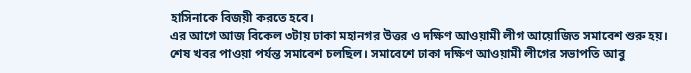হাসিনাকে বিজয়ী করতে হবে।
এর আগে আজ বিকেল ৩টায় ঢাকা মহানগর উত্তর ও দক্ষিণ আওয়ামী লীগ আয়োজিত সমাবেশ শুরু হয়। শেষ খবর পাওয়া পর্যন্ত সমাবেশ চলছিল। সমাবেশে ঢাকা দক্ষিণ আওয়ামী লীগের সভাপতি আবু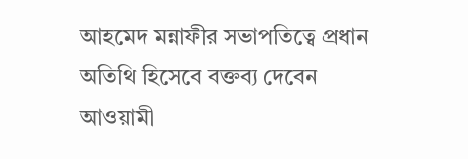আহমেদ মন্নাফীর সভাপতিত্বে প্রধান অতিথি হিসেবে বক্তব্য দেবেন আওয়ামী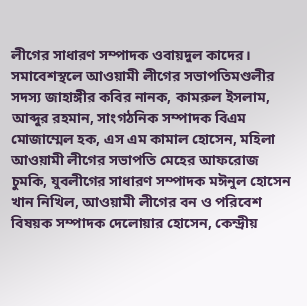লীগের সাধারণ সম্পাদক ওবায়দুল কাদের। সমাবেশস্থলে আওয়ামী লীগের সভাপতিমণ্ডলীর সদস্য জাহাঙ্গীর কবির নানক, কামরুল ইসলাম, আব্দুর রহমান, সাংগঠনিক সম্পাদক বিএম মোজাম্মেল হক, এস এম কামাল হোসেন, মহিলা আওয়ামী লীগের সভাপতি মেহের আফরোজ চুমকি, যুবলীগের সাধারণ সম্পাদক মঈনুল হোসেন খান নিখিল, আওয়ামী লীগের বন ও পরিবেশ বিষয়ক সম্পাদক দেলোয়ার হোসেন, কেন্দ্রীয়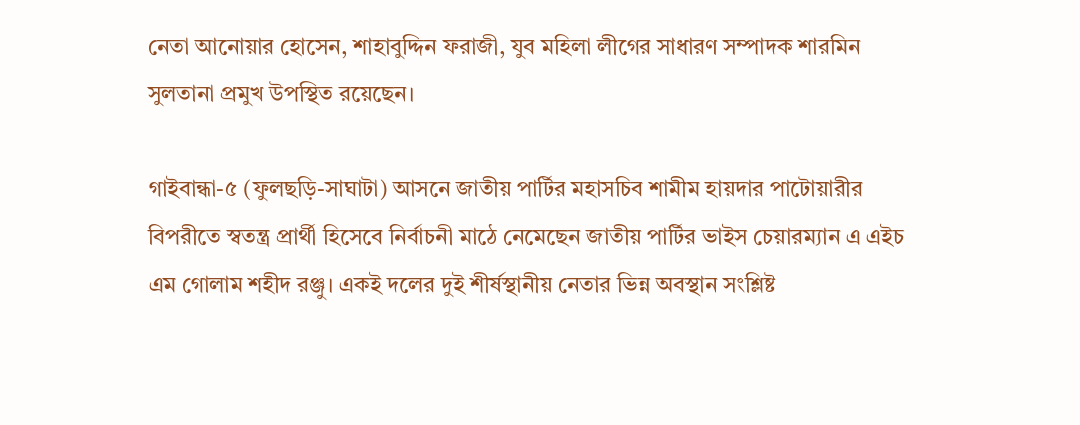নেতা আনোয়ার হোসেন, শাহাবুদ্দিন ফরাজী, যুব মহিলা লীগের সাধারণ সম্পাদক শারমিন সুলতানা প্রমুখ উপস্থিত রয়েছেন।

গাইবান্ধা-৫ (ফুলছড়ি-সাঘাটা) আসনে জাতীয় পার্টির মহাসচিব শামীম হায়দার পাটোয়ারীর বিপরীতে স্বতন্ত্র প্রার্থী হিসেবে নির্বাচনী মাঠে নেমেছেন জাতীয় পার্টির ভাইস চেয়ারম্যান এ এইচ এম গোলাম শহীদ রঞ্জু। একই দলের দুই শীর্ষস্থানীয় নেতার ভিন্ন অবস্থান সংশ্লিষ্ট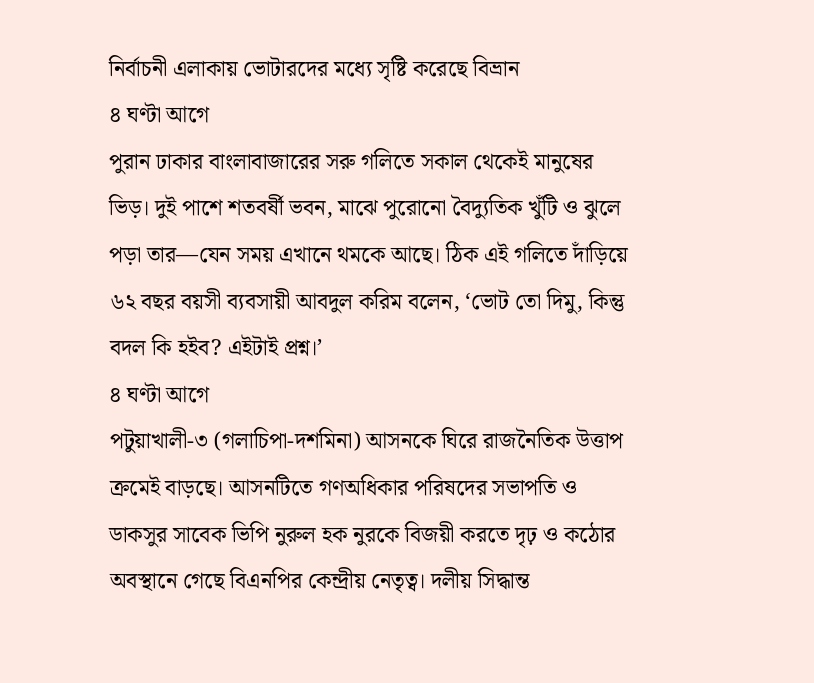নির্বাচনী এলাকায় ভোটারদের মধ্যে সৃষ্টি করেছে বিভ্রান
৪ ঘণ্টা আগে
পুরান ঢাকার বাংলাবাজারের সরু গলিতে সকাল থেকেই মানুষের ভিড়। দুই পাশে শতবর্ষী ভবন, মাঝে পুরোনো বৈদ্যুতিক খুঁটি ও ঝুলে পড়া তার—যেন সময় এখানে থমকে আছে। ঠিক এই গলিতে দাঁড়িয়ে ৬২ বছর বয়সী ব্যবসায়ী আবদুল করিম বলেন, ‘ভোট তো দিমু, কিন্তু বদল কি হইব? এইটাই প্রশ্ন।’
৪ ঘণ্টা আগে
পটুয়াখালী-৩ (গলাচিপা-দশমিনা) আসনকে ঘিরে রাজনৈতিক উত্তাপ ক্রমেই বাড়ছে। আসনটিতে গণঅধিকার পরিষদের সভাপতি ও ডাকসুর সাবেক ভিপি নুরুল হক নুরকে বিজয়ী করতে দৃঢ় ও কঠোর অবস্থানে গেছে বিএনপির কেন্দ্রীয় নেতৃত্ব। দলীয় সিদ্ধান্ত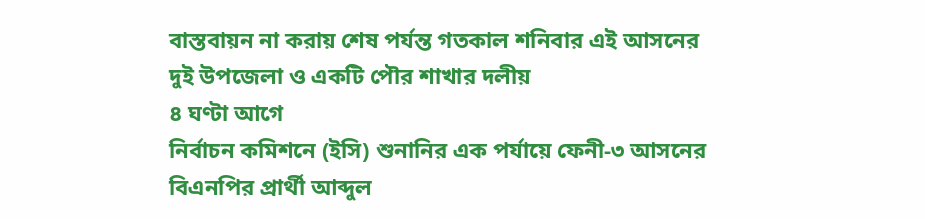বাস্তবায়ন না করায় শেষ পর্যন্ত গতকাল শনিবার এই আসনের দুই উপজেলা ও একটি পৌর শাখার দলীয়
৪ ঘণ্টা আগে
নির্বাচন কমিশনে (ইসি) শুনানির এক পর্যায়ে ফেনী-৩ আসনের বিএনপির প্রার্থী আব্দুল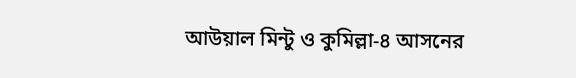আউয়াল মিন্টু ও কুমিল্লা-৪ আসনের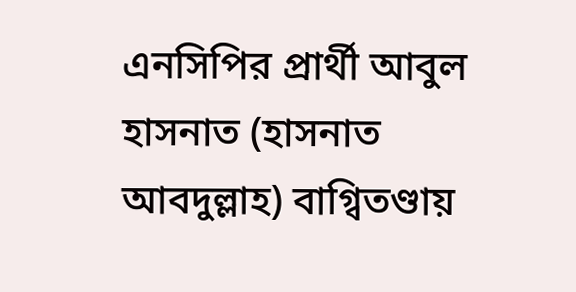এনসিপির প্রার্থী আবুল হাসনাত (হাসনাত আবদুল্লাহ) বাগ্বিতণ্ডায়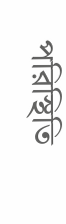পরিস্থিতি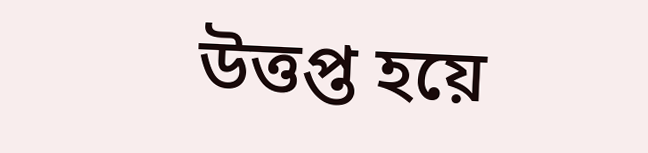উত্তপ্ত হয়ে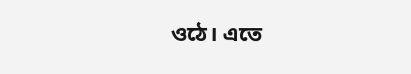ওঠে। এতে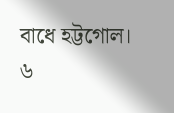বাধে হট্টগোল।
৬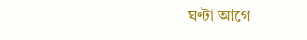ঘণ্টা আগে